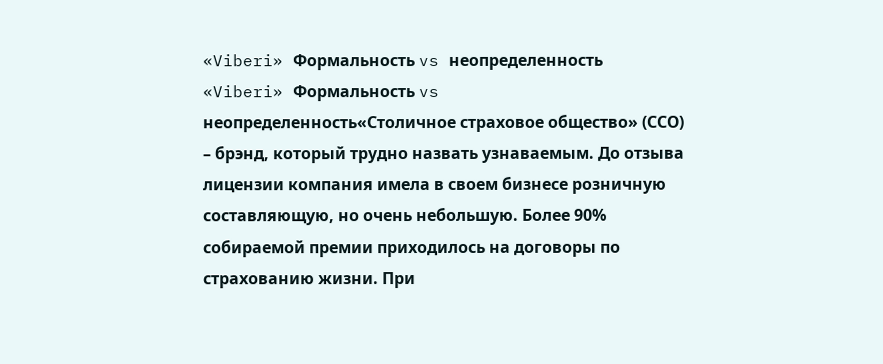«Viberi» Формальность vs неопределенность
«Viberi» Формальность vs неопределенность«Столичное страховое общество» (ССО) – брэнд, который трудно назвать узнаваемым. До отзыва лицензии компания имела в своем бизнесе розничную составляющую, но очень небольшую. Более 90% собираемой премии приходилось на договоры по страхованию жизни. При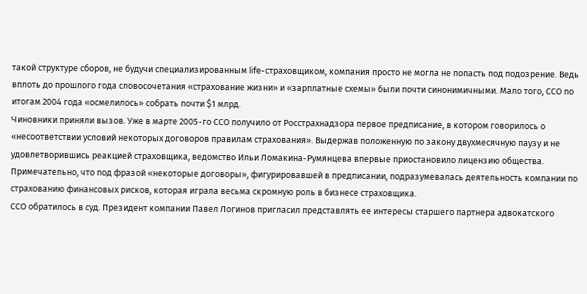такой структуре сборов, не будучи специализированным life-страховщиком, компания просто не могла не попасть под подозрение. Ведь вплоть до прошлого года словосочетания «страхование жизни» и «зарплатные схемы» были почти синонимичными. Мало того, ССО по итогам 2004 года «осмелилось» собрать почти $1 млрд.
Чиновники приняли вызов. Уже в марте 2005-го ССО получило от Росстрахнадзора первое предписание, в котором говорилось о «несоответствии условий некоторых договоров правилам страхования». Выдержав положенную по закону двухмесячную паузу и не удовлетворившись реакцией страховщика, ведомство Ильи Ломакина-Румянцева впервые приостановило лицензию общества. Примечательно, что под фразой «некоторые договоры», фигурировавшей в предписании, подразумевалась деятельность компании по страхованию финансовых рисков, которая играла весьма скромную роль в бизнесе страховщика.
ССО обратилось в суд. Президент компании Павел Логинов пригласил представлять ее интересы старшего партнера адвокатского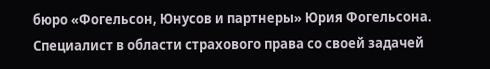бюро «Фогельсон, Юнусов и партнеры» Юрия Фогельсона. Специалист в области страхового права со своей задачей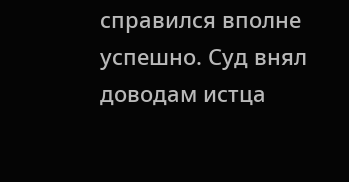справился вполне успешно. Суд внял доводам истца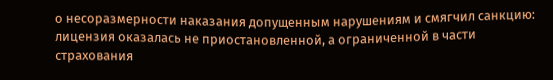о несоразмерности наказания допущенным нарушениям и смягчил санкцию: лицензия оказалась не приостановленной, а ограниченной в части страхования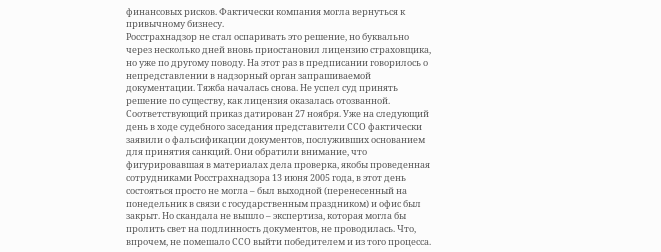финансовых рисков. Фактически компания могла вернуться к привычному бизнесу.
Росстрахнадзор не стал оспаривать это решение, но буквально через несколько дней вновь приостановил лицензию страховщика, но уже по другому поводу. На этот раз в предписании говорилось о непредставлении в надзорный орган запрашиваемой документации. Тяжба началась снова. Не успел суд принять решение по существу, как лицензия оказалась отозванной. Соответствующий приказ датирован 27 ноября. Уже на следующий день в ходе судебного заседания представители ССО фактически заявили о фальсификации документов, послуживших основанием для принятия санкций. Они обратили внимание, что фигурировавшая в материалах дела проверка, якобы проведенная сотрудниками Росстрахнадзора 13 июня 2005 года, в этот день состояться просто не могла – был выходной (перенесенный на понедельник в связи с государственным праздником) и офис был закрыт. Но скандала не вышло – экспертиза, которая могла бы пролить свет на подлинность документов, не проводилась. Что, впрочем, не помешало ССО выйти победителем и из того процесса.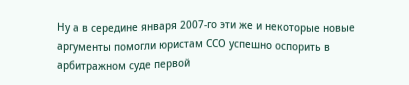Ну а в середине января 2007-го эти же и некоторые новые аргументы помогли юристам ССО успешно оспорить в арбитражном суде первой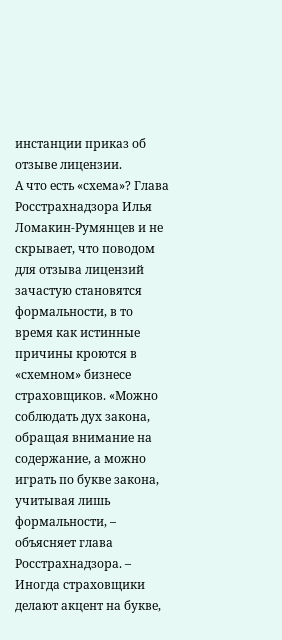инстанции приказ об отзыве лицензии.
А что есть «схема»? Глава Росстрахнадзора Илья Ломакин-Румянцев и не скрывает, что поводом для отзыва лицензий зачастую становятся формальности, в то время как истинные причины кроются в «схемном» бизнесе страховщиков. «Можно соблюдать дух закона, обращая внимание на содержание, а можно играть по букве закона, учитывая лишь формальности, – объясняет глава Росстрахнадзора. – Иногда страховщики делают акцент на букве,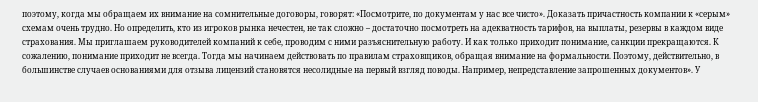поэтому, когда мы обращаем их внимание на сомнительные договоры, говорят: «Посмотрите, по документам у нас все чисто». Доказать причастность компании к «серым» схемам очень трудно. Но определить, кто из игроков рынка нечестен, не так сложно – достаточно посмотреть на адекватность тарифов, на выплаты, резервы в каждом виде страхования. Мы приглашаем руководителей компаний к себе, проводим с ними разъяснительную работу. И как только приходит понимание, санкции прекращаются. К сожалению, понимание приходит не всегда. Тогда мы начинаем действовать по правилам страховщиков, обращая внимание на формальности. Поэтому, действительно, в большинстве случаев основаниями для отзыва лицензий становятся несолидные на первый взгляд поводы. Например, непредставление запрошенных документов». У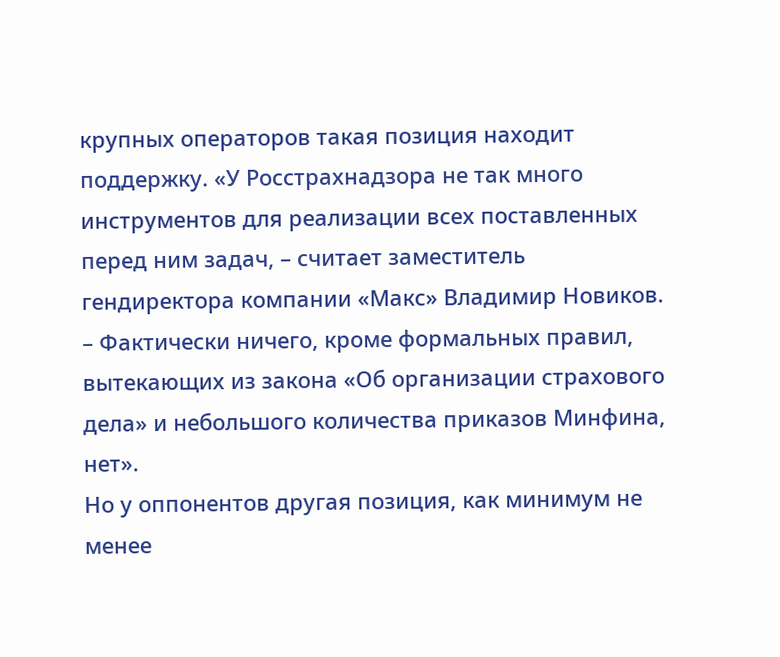крупных операторов такая позиция находит поддержку. «У Росстрахнадзора не так много инструментов для реализации всех поставленных перед ним задач, – считает заместитель гендиректора компании «Макс» Владимир Новиков. – Фактически ничего, кроме формальных правил, вытекающих из закона «Об организации страхового дела» и небольшого количества приказов Минфина, нет».
Но у оппонентов другая позиция, как минимум не менее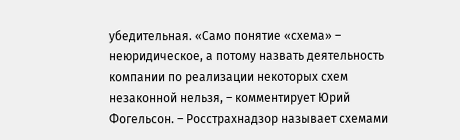убедительная. «Само понятие «схема» – неюридическое, а потому назвать деятельность компании по реализации некоторых схем незаконной нельзя, – комментирует Юрий Фогельсон. – Росстрахнадзор называет схемами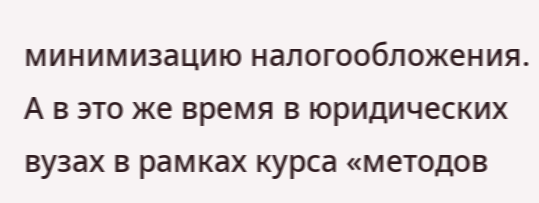минимизацию налогообложения. А в это же время в юридических вузах в рамках курса «методов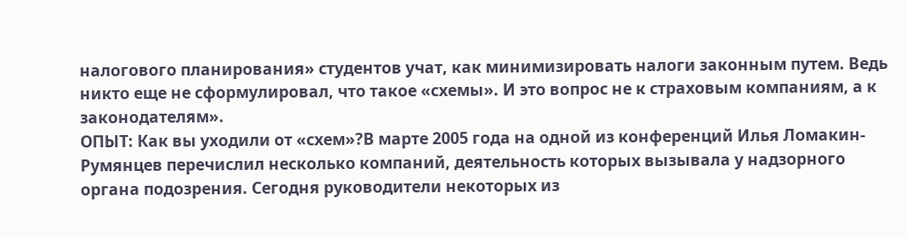налогового планирования» студентов учат, как минимизировать налоги законным путем. Ведь никто еще не сформулировал, что такое «схемы». И это вопрос не к страховым компаниям, а к законодателям».
ОПЫТ: Как вы уходили от «схем»?В марте 2005 года на одной из конференций Илья Ломакин-Румянцев перечислил несколько компаний, деятельность которых вызывала у надзорного органа подозрения. Сегодня руководители некоторых из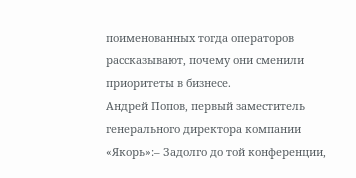поименованных тогда операторов рассказывают, почему они сменили приоритеты в бизнесе.
Андрей Попов, первый заместитель генерального директора компании «Якорь»:– Задолго до той конференции,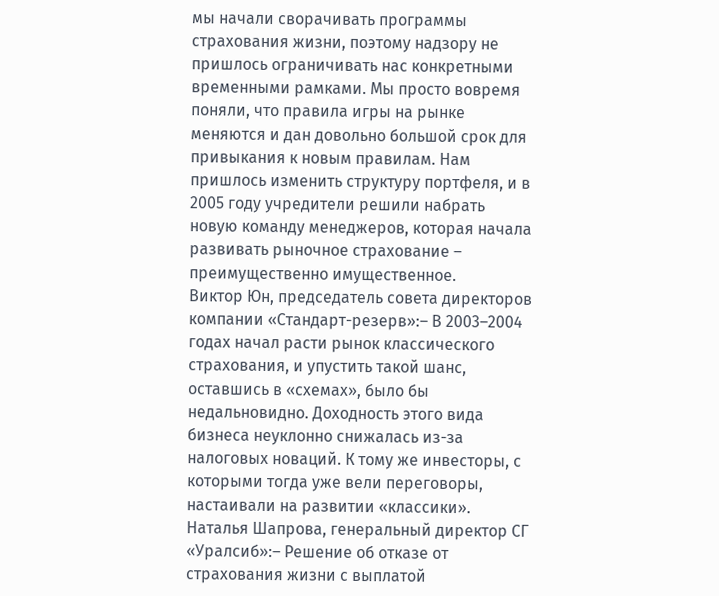мы начали сворачивать программы страхования жизни, поэтому надзору не пришлось ограничивать нас конкретными временными рамками. Мы просто вовремя поняли, что правила игры на рынке меняются и дан довольно большой срок для привыкания к новым правилам. Нам пришлось изменить структуру портфеля, и в 2005 году учредители решили набрать новую команду менеджеров, которая начала развивать рыночное страхование – преимущественно имущественное.
Виктор Юн, председатель совета директоров компании «Стандарт-резерв»:– В 2003–2004 годах начал расти рынок классического страхования, и упустить такой шанс, оставшись в «схемах», было бы недальновидно. Доходность этого вида бизнеса неуклонно снижалась из-за налоговых новаций. К тому же инвесторы, с которыми тогда уже вели переговоры, настаивали на развитии «классики».
Наталья Шапрова, генеральный директор СГ «Уралсиб»:– Решение об отказе от страхования жизни с выплатой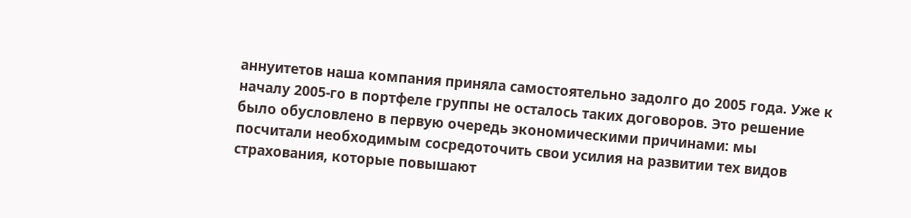аннуитетов наша компания приняла самостоятельно задолго до 2005 года. Уже к началу 2005-го в портфеле группы не осталось таких договоров. Это решение было обусловлено в первую очередь экономическими причинами: мы посчитали необходимым сосредоточить свои усилия на развитии тех видов страхования, которые повышают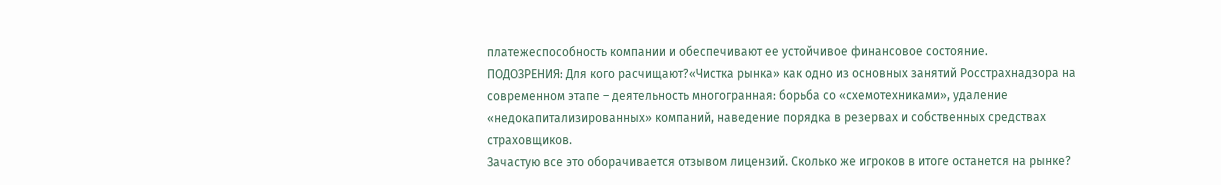платежеспособность компании и обеспечивают ее устойчивое финансовое состояние.
ПОДОЗРЕНИЯ: Для кого расчищают?«Чистка рынка» как одно из основных занятий Росстрахнадзора на современном этапе – деятельность многогранная: борьба со «схемотехниками», удаление «недокапитализированных» компаний, наведение порядка в резервах и собственных средствах страховщиков.
Зачастую все это оборачивается отзывом лицензий. Сколько же игроков в итоге останется на рынке?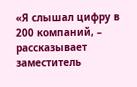«Я слышал цифру в 200 компаний, – рассказывает заместитель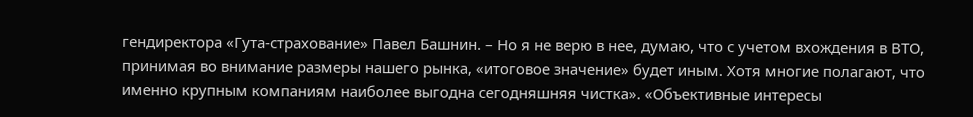гендиректора «Гута-страхование» Павел Башнин. – Но я не верю в нее, думаю, что с учетом вхождения в ВТО, принимая во внимание размеры нашего рынка, «итоговое значение» будет иным. Хотя многие полагают, что именно крупным компаниям наиболее выгодна сегодняшняя чистка». «Объективные интересы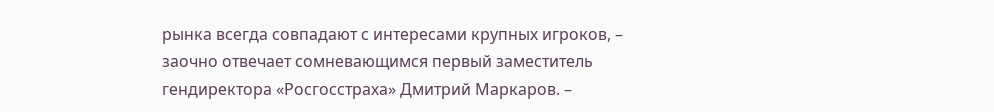рынка всегда совпадают с интересами крупных игроков, – заочно отвечает сомневающимся первый заместитель гендиректора «Росгосстраха» Дмитрий Маркаров. –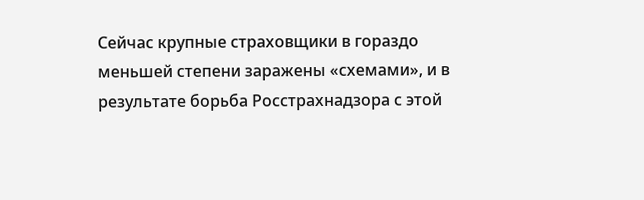Сейчас крупные страховщики в гораздо меньшей степени заражены «схемами», и в результате борьба Росстрахнадзора с этой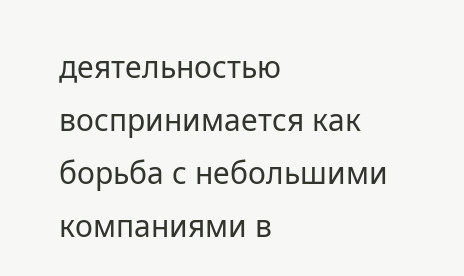деятельностью воспринимается как борьба с небольшими компаниями в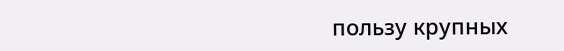пользу крупных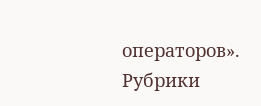операторов».
Рубрики